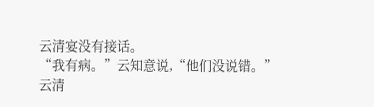云清宴没有接话。
“我有病。”云知意说,“他们没说错。”
云清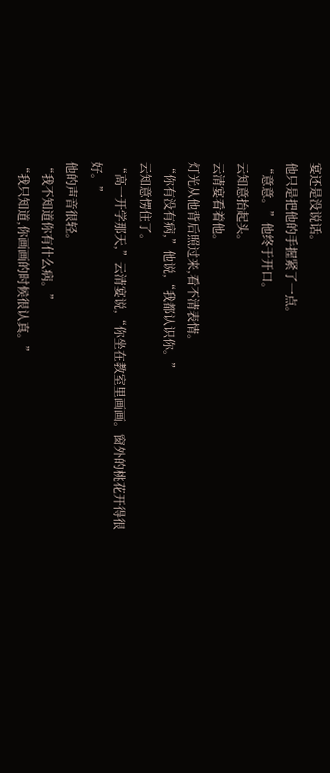宴还是没说话。
他只是把他的手握紧了一点。
“意意。”他终于开口。
云知意抬起头。
云清宴看着他。
灯光从他背后照过来,看不清表情。
“你有没有病,”他说,“我都认识你。”
云知意愣住了。
“高一开学那天,”云清宴说,“你坐在教室里画画。窗外的桃花开得很好。”
他的声音很轻。
“我不知道你有什么病。”
“我只知道,你画画的时候很认真。”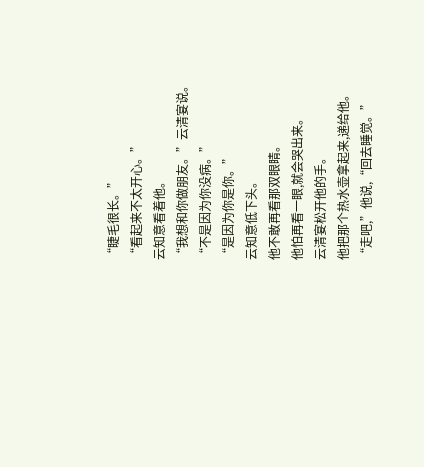“睫毛很长。”
“看起来不太开心。”
云知意看着他。
“我想和你做朋友。”云清宴说。
“不是因为你没病。”
“是因为你是你。”
云知意低下头。
他不敢再看那双眼睛。
他怕再看一眼,就会哭出来。
云清宴松开他的手。
他把那个热水壶拿起来,递给他。
“走吧,”他说,“回去睡觉。”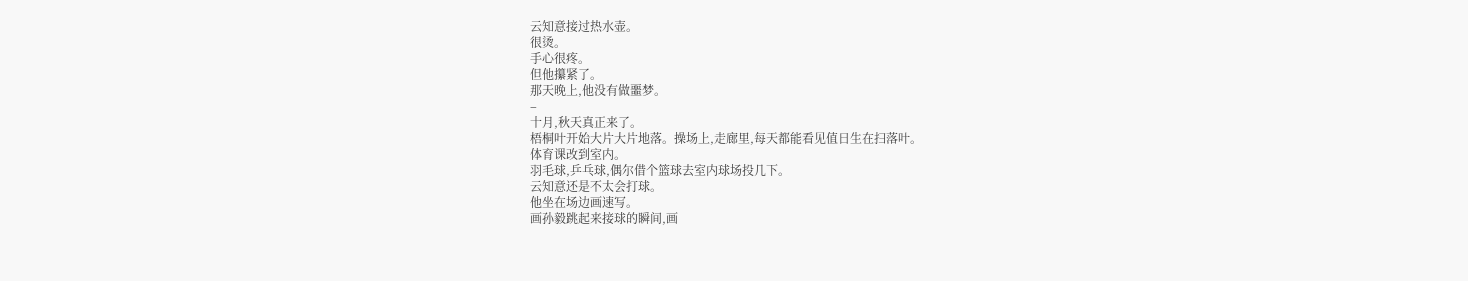云知意接过热水壶。
很烫。
手心很疼。
但他攥紧了。
那天晚上,他没有做噩梦。
–
十月,秋天真正来了。
梧桐叶开始大片大片地落。操场上,走廊里,每天都能看见值日生在扫落叶。
体育课改到室内。
羽毛球,乒乓球,偶尔借个篮球去室内球场投几下。
云知意还是不太会打球。
他坐在场边画速写。
画孙毅跳起来接球的瞬间,画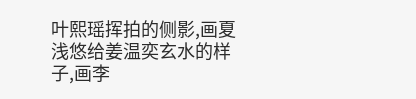叶熙瑶挥拍的侧影,画夏浅悠给姜温奕玄水的样子,画李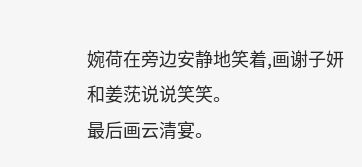婉荷在旁边安静地笑着,画谢子妍和姜莐说说笑笑。
最后画云清宴。